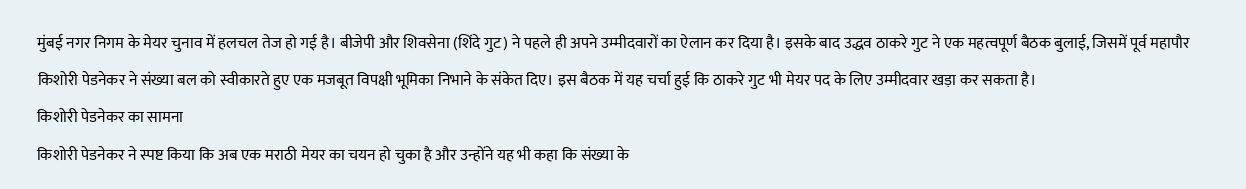मुंबई नगर निगम के मेयर चुनाव में हलचल तेज हो गई है। बीजेपी और शिवसेना (शिंदे गुट) ने पहले ही अपने उम्मीदवारों का ऐलान कर दिया है। इसके बाद उद्धव ठाकरे गुट ने एक महत्वपूर्ण बैठक बुलाई, जिसमें पूर्व महापौर किशोरी पेडनेकर ने संख्या बल को स्वीकारते हुए एक मजबूत विपक्षी भूमिका निभाने के संकेत दिए। इस बैठक में यह चर्चा हुई कि ठाकरे गुट भी मेयर पद के लिए उम्मीदवार खड़ा कर सकता है।
किशोरी पेडनेकर का सामना
किशोरी पेडनेकर ने स्पष्ट किया कि अब एक मराठी मेयर का चयन हो चुका है और उन्होंने यह भी कहा कि संख्या के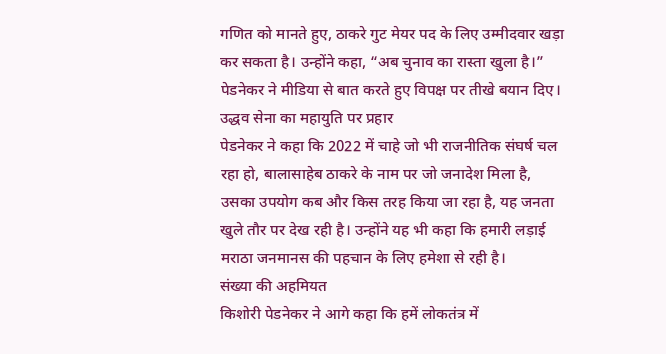गणित को मानते हुए, ठाकरे गुट मेयर पद के लिए उम्मीदवार खड़ा कर सकता है। उन्होंने कहा, “अब चुनाव का रास्ता खुला है।” पेडनेकर ने मीडिया से बात करते हुए विपक्ष पर तीखे बयान दिए।
उद्धव सेना का महायुति पर प्रहार
पेडनेकर ने कहा कि 2022 में चाहे जो भी राजनीतिक संघर्ष चल रहा हो, बालासाहेब ठाकरे के नाम पर जो जनादेश मिला है, उसका उपयोग कब और किस तरह किया जा रहा है, यह जनता खुले तौर पर देख रही है। उन्होंने यह भी कहा कि हमारी लड़ाई मराठा जनमानस की पहचान के लिए हमेशा से रही है।
संख्या की अहमियत
किशोरी पेडनेकर ने आगे कहा कि हमें लोकतंत्र में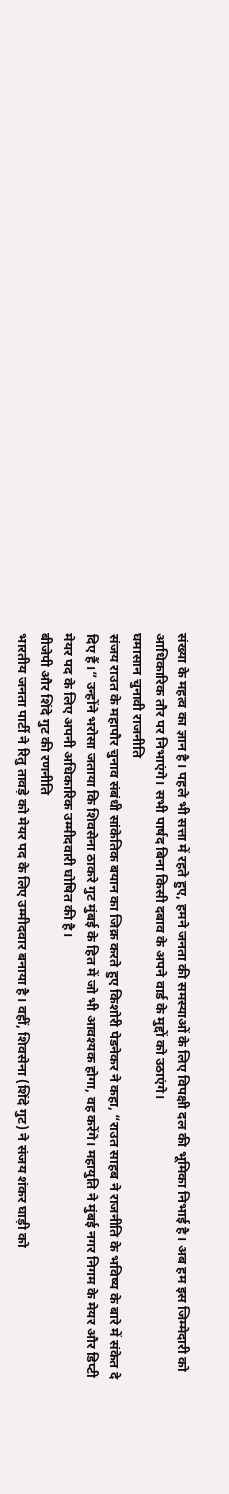संख्या के महत्व का ज्ञान है। पहले भी सत्ता में रहते हुए, हमने जनता की समस्याओं के लिए विपक्षी दल की भूमिका निभाई है। अब हम इस जिम्मेदारी को आधिकारिक तौर पर निभाएंगे। सभी पार्षद बिना किसी दबाव के अपने वार्ड के मुद्दों को उठाएंगे।
घमासान चुनावी राजनीति
संजय राउत के महापौर चुनाव संबंधी सांकेतिक बयान का जिक्र करते हुए किशोरी पेडनेकर ने कहा, “राउत साहब ने राजनीति के भविष्य के बारे में संकेत दे दिए हैं।” उन्होंने भरोसा जताया कि शिवसेना ठाकरे गुट मुंबई के हित में जो भी आवश्यक होगा, वह करेंगे। महायुति ने मुंबई नगर निगम के मेयर और डिप्टी मेयर पद के लिए अपनी अधिकारिक उम्मीदवारी घोषित की है।
बीजेपी और शिंदे गुट की रणनीति
भारतीय जनता पार्टी ने रितु तावड़े को मेयर पद के लिए उम्मीदवार बनाया है। वहीं, शिवसेना (शिंदे गुट) ने संजय शंकर घाड़ी को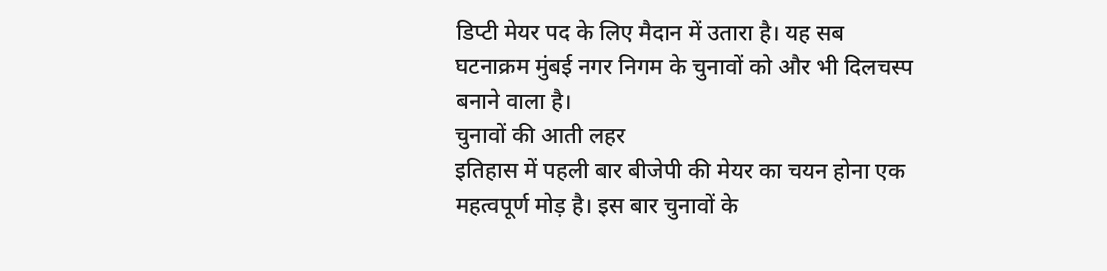डिप्टी मेयर पद के लिए मैदान में उतारा है। यह सब घटनाक्रम मुंबई नगर निगम के चुनावों को और भी दिलचस्प बनाने वाला है।
चुनावों की आती लहर
इतिहास में पहली बार बीजेपी की मेयर का चयन होना एक महत्वपूर्ण मोड़ है। इस बार चुनावों के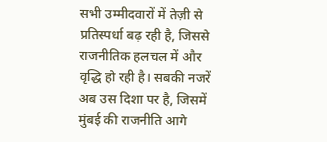सभी उम्मीदवारों में तेज़ी से प्रतिस्पर्धा बढ़ रही है, जिससे राजनीतिक हलचल में और वृद्धि हो रही है। सबकी नजरें अब उस दिशा पर है, जिसमें मुंबई की राजनीति आगे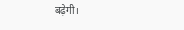बढ़ेगी।